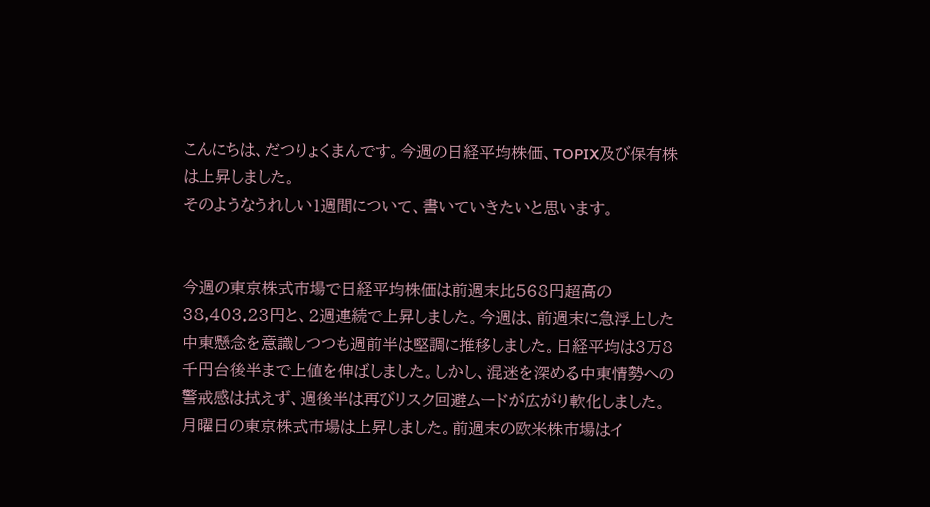こんにちは、だつりょくまんです。今週の日経平均株価、TOPIX及び保有株は上昇しました。
そのようなうれしい1週間について、書いていきたいと思います。


今週の東京株式市場で日経平均株価は前週末比568円超高の38,403.23円と、2週連続で上昇しました。今週は、前週末に急浮上した中東懸念を意識しつつも週前半は堅調に推移しました。日経平均は3万8千円台後半まで上値を伸ばしました。しかし、混迷を深める中東情勢への警戒感は拭えず、週後半は再びリスク回避ムードが広がり軟化しました。
月曜日の東京株式市場は上昇しました。前週末の欧米株市場はイ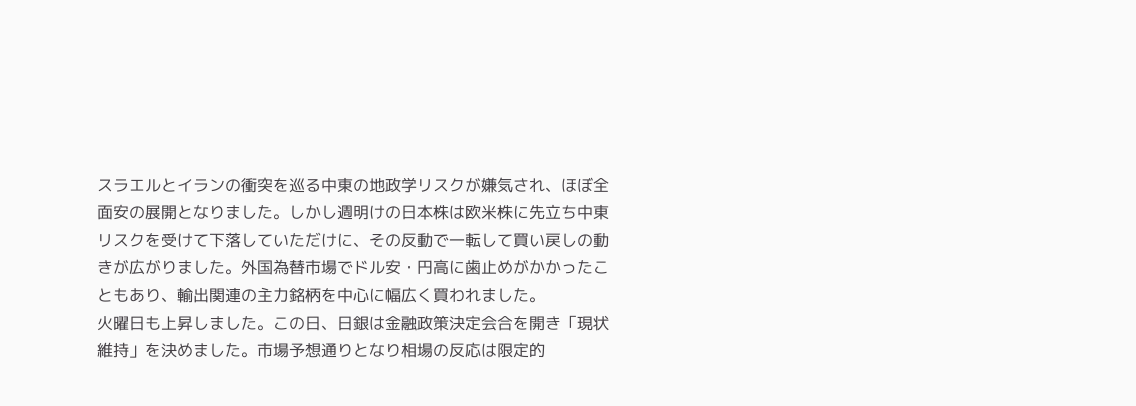スラエルとイランの衝突を巡る中東の地政学リスクが嫌気され、ほぼ全面安の展開となりました。しかし週明けの日本株は欧米株に先立ち中東リスクを受けて下落していただけに、その反動で一転して買い戻しの動きが広がりました。外国為替市場でドル安・円高に歯止めがかかったこともあり、輸出関連の主力銘柄を中心に幅広く買われました。
火曜日も上昇しました。この日、日銀は金融政策決定会合を開き「現状維持」を決めました。市場予想通りとなり相場の反応は限定的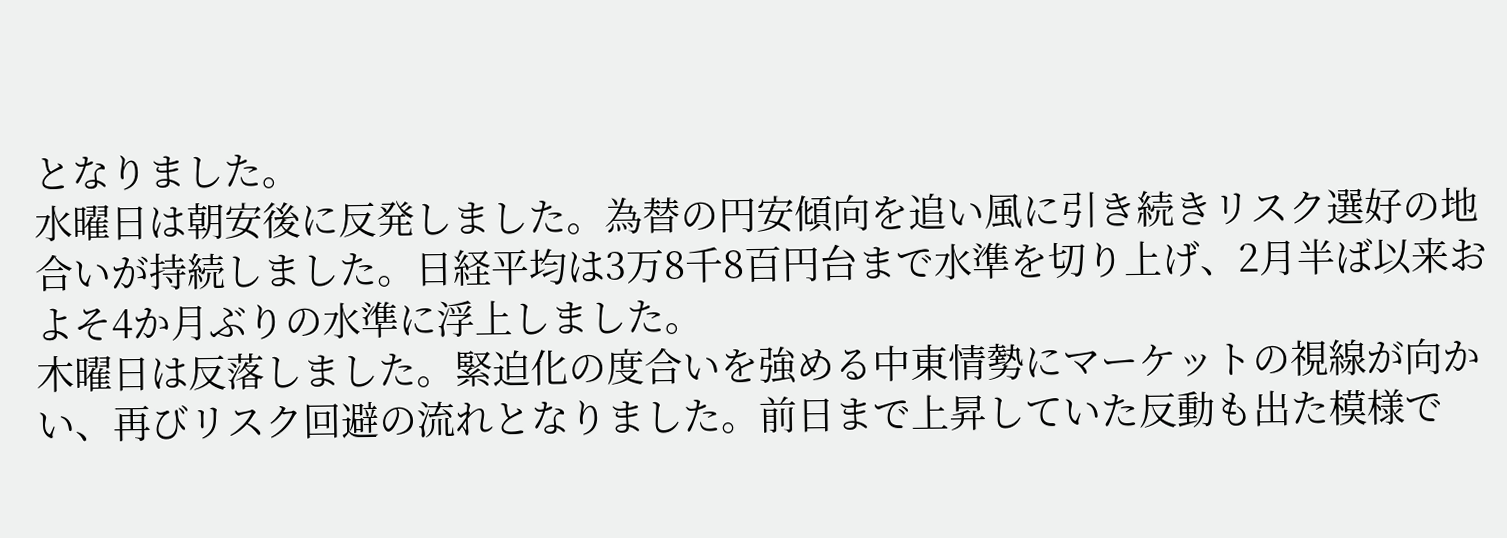となりました。
水曜日は朝安後に反発しました。為替の円安傾向を追い風に引き続きリスク選好の地合いが持続しました。日経平均は3万8千8百円台まで水準を切り上げ、2月半ば以来およそ4か月ぶりの水準に浮上しました。
木曜日は反落しました。緊迫化の度合いを強める中東情勢にマーケットの視線が向かい、再びリスク回避の流れとなりました。前日まで上昇していた反動も出た模様で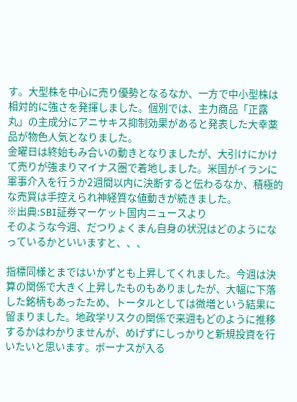す。大型株を中心に売り優勢となるなか、一方で中小型株は相対的に強さを発揮しました。個別では、主力商品「正露丸」の主成分にアニサキス抑制効果があると発表した大幸薬品が物色人気となりました。
金曜日は終始もみ合いの動きとなりましたが、大引けにかけて売りが強まりマイナス圏で着地しました。米国がイランに軍事介入を行うか2週間以内に決断すると伝わるなか、積極的な売買は手控えられ神経質な値動きが続きました。
※出典:SBI証券マーケット国内ニュースより
そのような今週、だつりょくまん自身の状況はどのようになっているかといいますと、、、

指標同様とまではいかずとも上昇してくれました。今週は決算の関係で大きく上昇したものもありましたが、大幅に下落した銘柄もあったため、トータルとしては微増という結果に留まりました。地政学リスクの関係で来週もどのように推移するかはわかりませんが、めげずにしっかりと新規投資を行いたいと思います。ボーナスが入る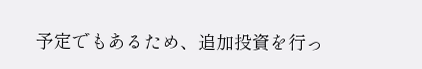予定でもあるため、追加投資を行っ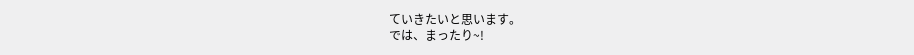ていきたいと思います。
では、まったり~!